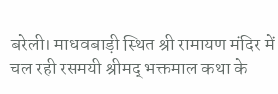बरेली। माधवबाड़ी स्थित श्री रामायण मंदिर में चल रही रसमयी श्रीमद् भक्तमाल कथा के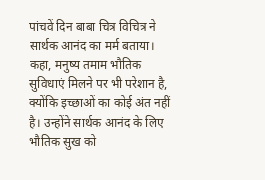पांचवें दिन बाबा चित्र विचित्र ने सार्थक आनंद का मर्म बताया। कहा, मनुष्य तमाम भौतिक सुविधाएं मिलने पर भी परेशान है, क्योंकि इच्छाओं का कोई अंत नहीं है। उन्होंने सार्थक आनंद के लिए भौतिक सुख को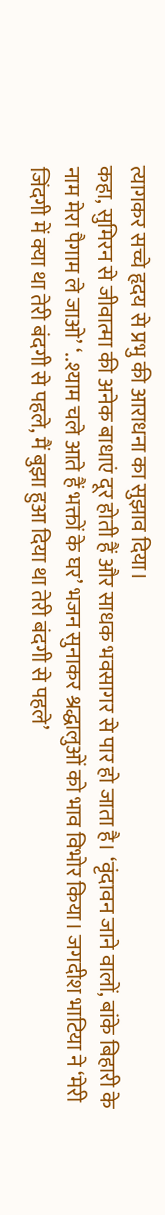त्यागकर सच्चे हृदय से प्रभु की आराधना का सुझाव दिया।
कहा, सुमिरन से जीवात्मा की अनेक बाधाएं दूर होती हैं और साधक भवसागर से पार हो जाता है। ‘वृंदावन जाने वालों, बांके बिहारी के नाम मेरा पैगाम ले जाओ’ ‘..श्याम चले आते हैं भक्तों के घर’ भजन सुनाकर श्रद्धालुओं को भाव विभोर किया। जगदीश भाटिया ने ‘मेरी जिंदगी में क्या था तेरी बंदगी से पहले, मैं बुझा हुआ दिया था तेरी बंदगी से पहले’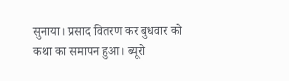सुनाया। प्रसाद वितरण कर बुधवार को कथा का समापन हुआ। ब्यूरो